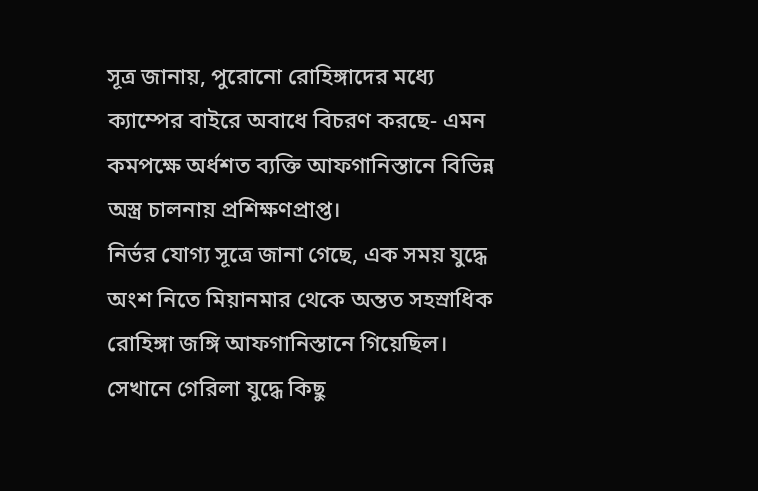সূত্র জানায়, পুরোনো রোহিঙ্গাদের মধ্যে ক্যাম্পের বাইরে অবাধে বিচরণ করছে- এমন কমপক্ষে অর্ধশত ব্যক্তি আফগানিস্তানে বিভিন্ন অস্ত্র চালনায় প্রশিক্ষণপ্রাপ্ত।
নির্ভর যোগ্য সূত্রে জানা গেছে, এক সময় যুদ্ধে অংশ নিতে মিয়ানমার থেকে অন্তত সহস্রাধিক রোহিঙ্গা জঙ্গি আফগানিস্তানে গিয়েছিল। সেখানে গেরিলা যুদ্ধে কিছু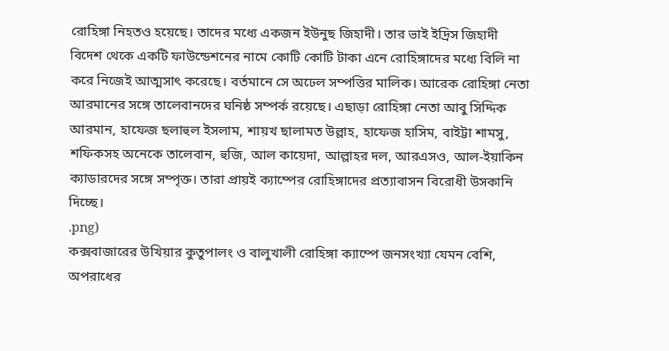রোহিঙ্গা নিহতও হয়েছে। তাদের মধ্যে একজন ইউনুছ জিহাদী। তার ভাই ইদ্রিস জিহাদী বিদেশ থেকে একটি ফাউন্ডেশনের নামে কোটি কোটি টাকা এনে রোহিঙ্গাদের মধ্যে বিলি না করে নিজেই আত্মসাৎ করেছে। বর্তমানে সে অঢেল সম্পত্তির মালিক। আরেক রোহিঙ্গা নেতা আরমানের সঙ্গে তালেবানদের ঘনিষ্ঠ সম্পর্ক রয়েছে। এছাড়া রোহিঙ্গা নেতা আবু সিদ্দিক আরমান, হাফেজ ছলাহুল ইসলাম, শায়খ ছালামত উল্লাহ, হাফেজ হাসিম, বাইট্টা শামসু, শফিকসহ অনেকে তালেবান, হুজি, আল কায়েদা, আল্লাহর দল, আরএসও, আল-ইয়াকিন ক্যাডারদের সঙ্গে সম্পৃক্ত। তারা প্রায়ই ক্যাম্পের রোহিঙ্গাদের প্রত্যাবাসন বিরোধী উসকানি দিচ্ছে।
.png)
কক্সবাজারের উখিয়ার কুতুপালং ও বালুখালী রোহিঙ্গা ক্যাম্পে জনসংখ্যা যেমন বেশি, অপরাধের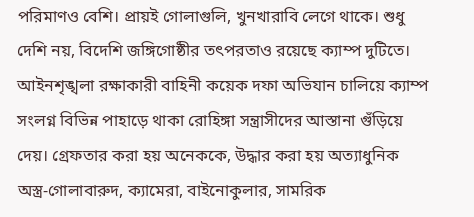পরিমাণও বেশি। প্রায়ই গোলাগুলি, খুনখারাবি লেগে থাকে। শুধু দেশি নয়, বিদেশি জঙ্গিগোষ্ঠীর তৎপরতাও রয়েছে ক্যাম্প দুটিতে। আইনশৃঙ্খলা রক্ষাকারী বাহিনী কয়েক দফা অভিযান চালিয়ে ক্যাম্প সংলগ্ন বিভিন্ন পাহাড়ে থাকা রোহিঙ্গা সন্ত্রাসীদের আস্তানা গুঁড়িয়ে দেয়। গ্রেফতার করা হয় অনেককে, উদ্ধার করা হয় অত্যাধুনিক অস্ত্র-গোলাবারুদ, ক্যামেরা, বাইনোকুলার, সামরিক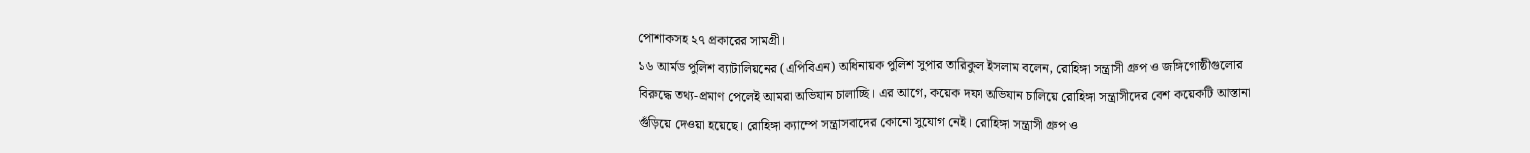পোশাকসহ ২৭ প্রকারের সামগ্রী।
১৬ আর্মড পুলিশ ব্যাটালিয়নের (এপিবিএন) অধিনায়ক পুলিশ সুপার তারিকুল ইসলাম বলেন, রোহিঙ্গা সন্ত্রাসী গ্রুপ ও জঙ্গিগোষ্ঠীগুলোর বিরুদ্ধে তথ্য-প্রমাণ পেলেই আমরা অভিযান চালাচ্ছি। এর আগে, কয়েক দফা অভিযান চালিয়ে রোহিঙ্গা সন্ত্রাসীদের বেশ কয়েকটি আস্তানা গুঁড়িয়ে দেওয়া হয়েছে। রোহিঙ্গা ক্যাম্পে সন্ত্রাসবাদের কোনো সুযোগ নেই। রোহিঙ্গা সন্ত্রাসী গ্রুপ ও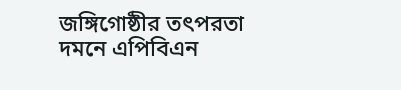জঙ্গিগোষ্ঠীর তৎপরতা দমনে এপিবিএন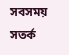সবসময় সতর্ক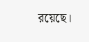রয়েছে।